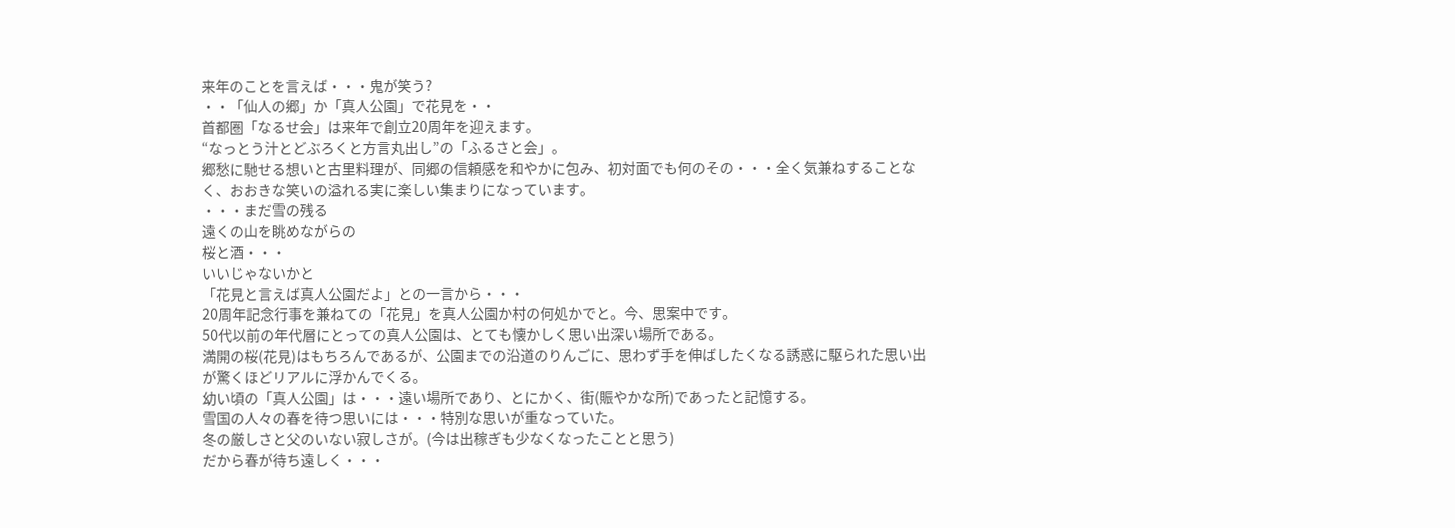来年のことを言えば・・・鬼が笑う?
・・「仙人の郷」か「真人公園」で花見を・・
首都圏「なるせ会」は来年で創立20周年を迎えます。
“なっとう汁とどぶろくと方言丸出し”の「ふるさと会」。
郷愁に馳せる想いと古里料理が、同郷の信頼感を和やかに包み、初対面でも何のその・・・全く気兼ねすることなく、おおきな笑いの溢れる実に楽しい集まりになっています。
・・・まだ雪の残る
遠くの山を眺めながらの
桜と酒・・・
いいじゃないかと
「花見と言えば真人公園だよ」との一言から・・・
20周年記念行事を兼ねての「花見」を真人公園か村の何処かでと。今、思案中です。
50代以前の年代層にとっての真人公園は、とても懐かしく思い出深い場所である。
満開の桜(花見)はもちろんであるが、公園までの沿道のりんごに、思わず手を伸ばしたくなる誘惑に駆られた思い出が驚くほどリアルに浮かんでくる。
幼い頃の「真人公園」は・・・遠い場所であり、とにかく、街(賑やかな所)であったと記憶する。
雪国の人々の春を待つ思いには・・・特別な思いが重なっていた。
冬の厳しさと父のいない寂しさが。(今は出稼ぎも少なくなったことと思う)
だから春が待ち遠しく・・・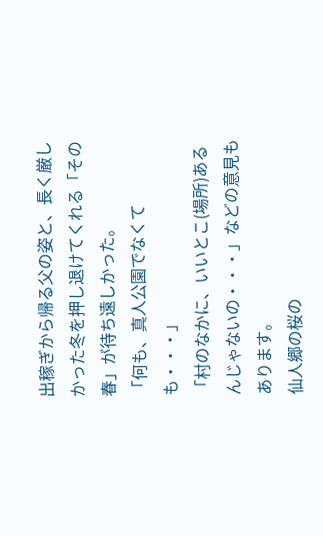出稼ぎから帰る父の姿と、長く厳しかった冬を押し退けてくれる「その春」が待ち遠しかった。
「何も、真人公園でなくても・・・」
「村のなかに、いいとこ(場所)あるんじゃないの・・・」などの意見もあります。
仙人郷の桜の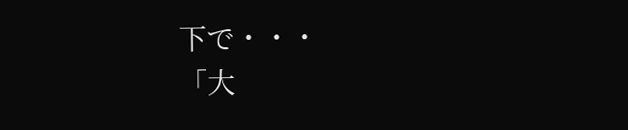下で・・・
「大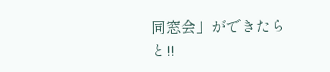同窓会」ができたらと!!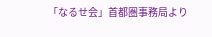「なるせ会」首都圏事務局より